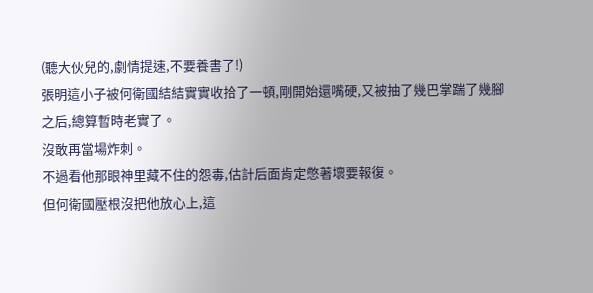(聽大伙兒的,劇情提速,不要養書了!)
張明這小子被何衛國結結實實收拾了一頓,剛開始還嘴硬,又被抽了幾巴掌踹了幾腳之后,總算暫時老實了。
沒敢再當場炸刺。
不過看他那眼神里藏不住的怨毒,估計后面肯定憋著壞要報復。
但何衛國壓根沒把他放心上,這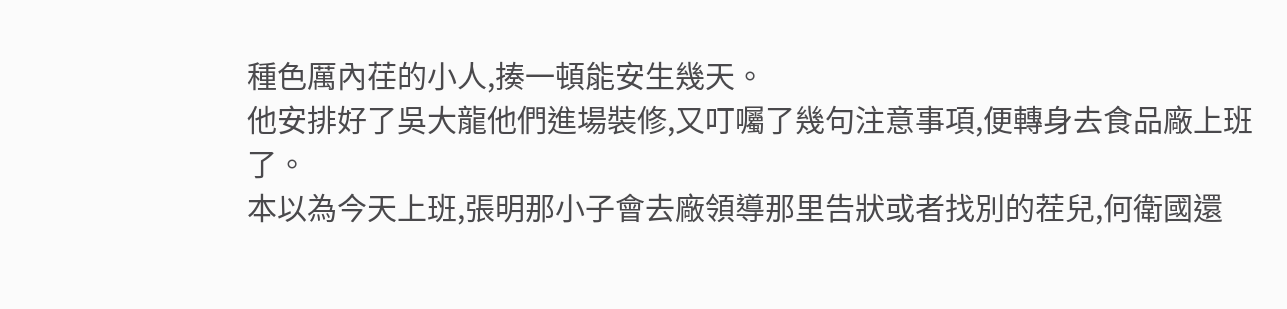種色厲內荏的小人,揍一頓能安生幾天。
他安排好了吳大龍他們進場裝修,又叮囑了幾句注意事項,便轉身去食品廠上班了。
本以為今天上班,張明那小子會去廠領導那里告狀或者找別的茬兒,何衛國還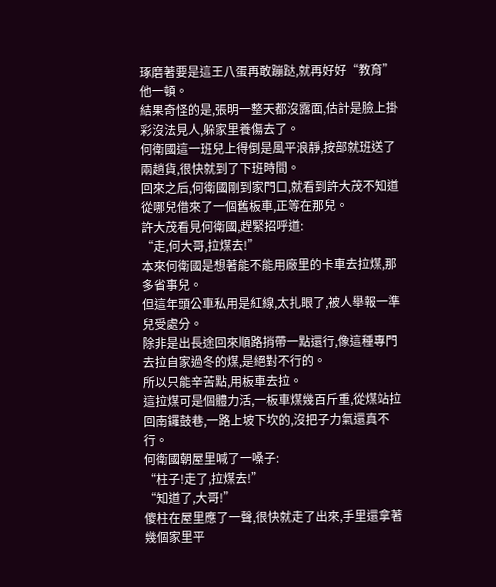琢磨著要是這王八蛋再敢蹦跶,就再好好“教育”他一頓。
結果奇怪的是,張明一整天都沒露面,估計是臉上掛彩沒法見人,躲家里養傷去了。
何衛國這一班兒上得倒是風平浪靜,按部就班送了兩趟貨,很快就到了下班時間。
回來之后,何衛國剛到家門口,就看到許大茂不知道從哪兒借來了一個舊板車,正等在那兒。
許大茂看見何衛國,趕緊招呼道:
“走,何大哥,拉煤去!”
本來何衛國是想著能不能用廠里的卡車去拉煤,那多省事兒。
但這年頭公車私用是紅線,太扎眼了,被人舉報一準兒受處分。
除非是出長途回來順路捎帶一點還行,像這種專門去拉自家過冬的煤,是絕對不行的。
所以只能辛苦點,用板車去拉。
這拉煤可是個體力活,一板車煤幾百斤重,從煤站拉回南鑼鼓巷,一路上坡下坎的,沒把子力氣還真不行。
何衛國朝屋里喊了一嗓子:
“柱子!走了,拉煤去!”
“知道了,大哥!”
傻柱在屋里應了一聲,很快就走了出來,手里還拿著幾個家里平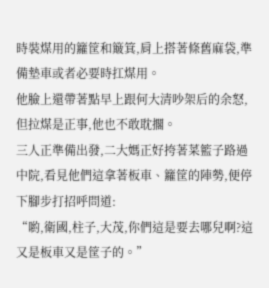時裝煤用的籮筐和簸箕,肩上搭著條舊麻袋,準備墊車或者必要時扛煤用。
他臉上還帶著點早上跟何大清吵架后的余怒,但拉煤是正事,他也不敢耽擱。
三人正準備出發,二大媽正好挎著菜籃子路過中院,看見他們這拿著板車、籮筐的陣勢,便停下腳步打招呼問道:
“喲,衛國,柱子,大茂,你們這是要去哪兒啊?這又是板車又是筐子的。”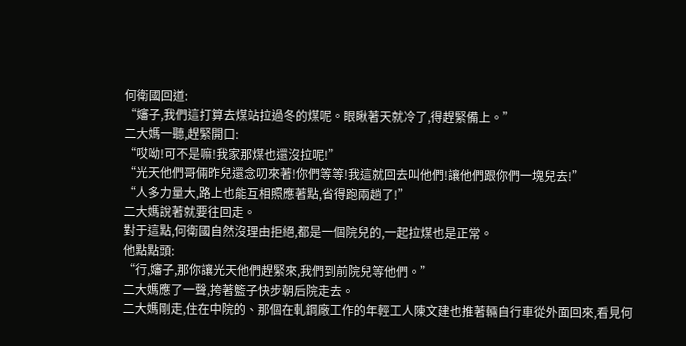何衛國回道:
“嬸子,我們這打算去煤站拉過冬的煤呢。眼瞅著天就冷了,得趕緊備上。”
二大媽一聽,趕緊開口:
“哎呦!可不是嘛!我家那煤也還沒拉呢!”
“光天他們哥倆昨兒還念叨來著!你們等等!我這就回去叫他們!讓他們跟你們一塊兒去!”
“人多力量大,路上也能互相照應著點,省得跑兩趟了!”
二大媽說著就要往回走。
對于這點,何衛國自然沒理由拒絕,都是一個院兒的,一起拉煤也是正常。
他點點頭:
“行,嬸子,那你讓光天他們趕緊來,我們到前院兒等他們。”
二大媽應了一聲,挎著籃子快步朝后院走去。
二大媽剛走,住在中院的、那個在軋鋼廠工作的年輕工人陳文建也推著輛自行車從外面回來,看見何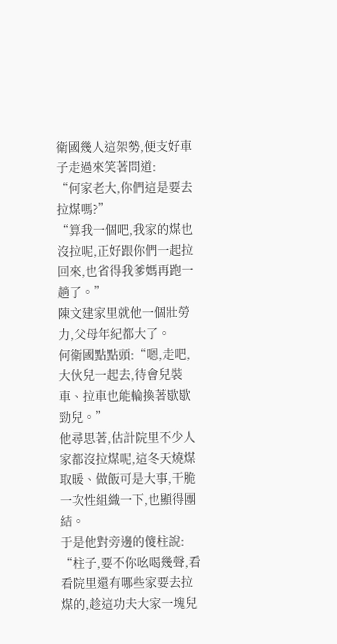衛國幾人這架勢,便支好車子走過來笑著問道:
“何家老大,你們這是要去拉煤嗎?”
“算我一個吧,我家的煤也沒拉呢,正好跟你們一起拉回來,也省得我爹媽再跑一趟了。”
陳文建家里就他一個壯勞力,父母年紀都大了。
何衛國點點頭:“嗯,走吧,大伙兒一起去,待會兒裝車、拉車也能輪換著歇歇勁兒。”
他尋思著,估計院里不少人家都沒拉煤呢,這冬天燒煤取暖、做飯可是大事,干脆一次性組織一下,也顯得團結。
于是他對旁邊的傻柱說:
“柱子,要不你吆喝幾聲,看看院里還有哪些家要去拉煤的,趁這功夫大家一塊兒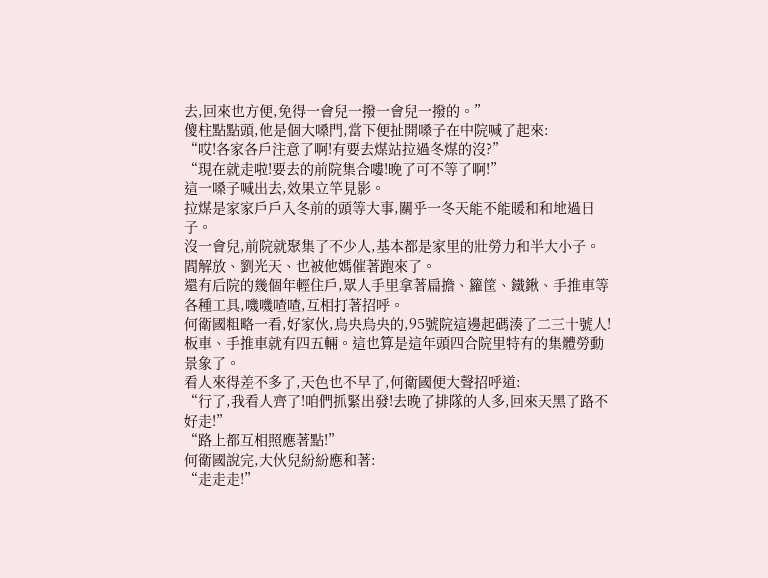去,回來也方便,免得一會兒一撥一會兒一撥的。”
傻柱點點頭,他是個大嗓門,當下便扯開嗓子在中院喊了起來:
“哎!各家各戶注意了啊!有要去煤站拉過冬煤的沒?”
“現在就走啦!要去的前院集合嘍!晚了可不等了啊!”
這一嗓子喊出去,效果立竿見影。
拉煤是家家戶戶入冬前的頭等大事,關乎一冬天能不能暖和和地過日子。
沒一會兒,前院就聚集了不少人,基本都是家里的壯勞力和半大小子。
閻解放、劉光天、也被他媽催著跑來了。
還有后院的幾個年輕住戶,眾人手里拿著扁擔、籮筐、鐵鍬、手推車等各種工具,嘰嘰喳喳,互相打著招呼。
何衛國粗略一看,好家伙,烏央烏央的,95號院這邊起碼湊了二三十號人!
板車、手推車就有四五輛。這也算是這年頭四合院里特有的集體勞動景象了。
看人來得差不多了,天色也不早了,何衛國便大聲招呼道:
“行了,我看人齊了!咱們抓緊出發!去晚了排隊的人多,回來天黑了路不好走!”
“路上都互相照應著點!”
何衛國說完,大伙兒紛紛應和著:
“走走走!”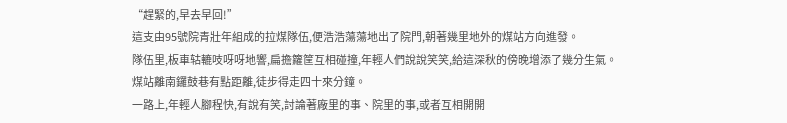“趕緊的,早去早回!”
這支由95號院青壯年組成的拉煤隊伍,便浩浩蕩蕩地出了院門,朝著幾里地外的煤站方向進發。
隊伍里,板車轱轆吱呀呀地響,扁擔籮筐互相碰撞,年輕人們說說笑笑,給這深秋的傍晚增添了幾分生氣。
煤站離南鑼鼓巷有點距離,徒步得走四十來分鐘。
一路上,年輕人腳程快,有說有笑,討論著廠里的事、院里的事,或者互相開開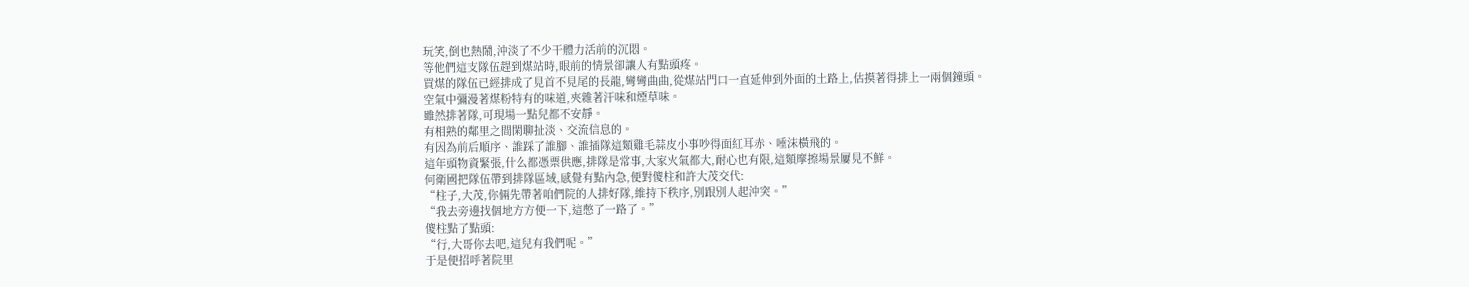玩笑,倒也熱鬧,沖淡了不少干體力活前的沉悶。
等他們這支隊伍趕到煤站時,眼前的情景卻讓人有點頭疼。
買煤的隊伍已經排成了見首不見尾的長龍,彎彎曲曲,從煤站門口一直延伸到外面的土路上,估摸著得排上一兩個鐘頭。
空氣中彌漫著煤粉特有的味道,夾雜著汗味和煙草味。
雖然排著隊,可現場一點兒都不安靜。
有相熟的鄰里之間閑聊扯淡、交流信息的。
有因為前后順序、誰踩了誰腳、誰插隊這類雞毛蒜皮小事吵得面紅耳赤、唾沫橫飛的。
這年頭物資緊張,什么都憑票供應,排隊是常事,大家火氣都大,耐心也有限,這類摩擦場景屢見不鮮。
何衛國把隊伍帶到排隊區域,感覺有點內急,便對傻柱和許大茂交代:
“柱子,大茂,你倆先帶著咱們院的人排好隊,維持下秩序,別跟別人起沖突。”
“我去旁邊找個地方方便一下,這憋了一路了。”
傻柱點了點頭:
“行,大哥你去吧,這兒有我們呢。”
于是便招呼著院里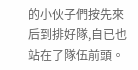的小伙子們按先來后到排好隊,自已也站在了隊伍前頭。